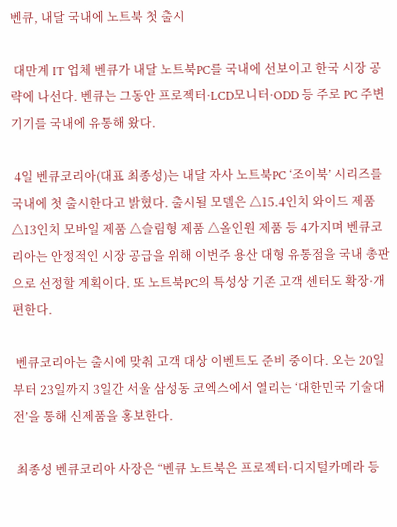벤큐, 내달 국내에 노트북 첫 출시

 대만계 IT 업체 벤큐가 내달 노트북PC를 국내에 선보이고 한국 시장 공략에 나선다. 벤큐는 그동안 프로젝터·LCD모니터·ODD 등 주로 PC 주변기기를 국내에 유통해 왔다.

 4일 벤큐코리아(대표 최종성)는 내달 자사 노트북PC ‘조이북’ 시리즈를 국내에 첫 출시한다고 밝혔다. 출시될 모델은 △15.4인치 와이드 제품 △13인치 모바일 제품 △슬림형 제품 △올인원 제품 등 4가지며 벤큐코리아는 안정적인 시장 공급을 위해 이번주 용산 대형 유통점을 국내 총판으로 선정할 계획이다. 또 노트북PC의 특성상 기존 고객 센터도 확장·개편한다.

 벤큐코리아는 출시에 맞춰 고객 대상 이벤트도 준비 중이다. 오는 20일부터 23일까지 3일간 서울 삼성동 코엑스에서 열리는 ‘대한민국 기술대전’을 통해 신제품을 홍보한다.

 최종성 벤큐코리아 사장은 “벤큐 노트북은 프로젝터·디지털카메라 등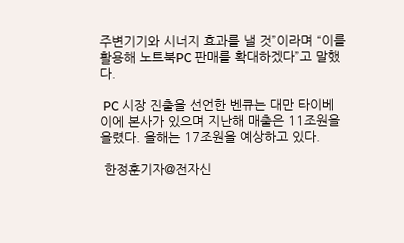주변기기와 시너지 효과를 낼 것”이라며 “이를 활용해 노트북PC 판매를 확대하겠다”고 말했다.

 PC 시장 진출을 선언한 벤큐는 대만 타이베이에 본사가 있으며 지난해 매출은 11조원을 올렸다. 올해는 17조원을 예상하고 있다.

 한정훈기자@전자신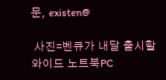문, existen@

 사진=벤큐가 내달 출시할 와이드 노트북PC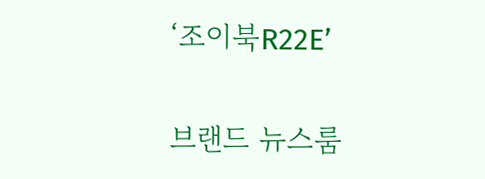‘조이북R22E’

브랜드 뉴스룸